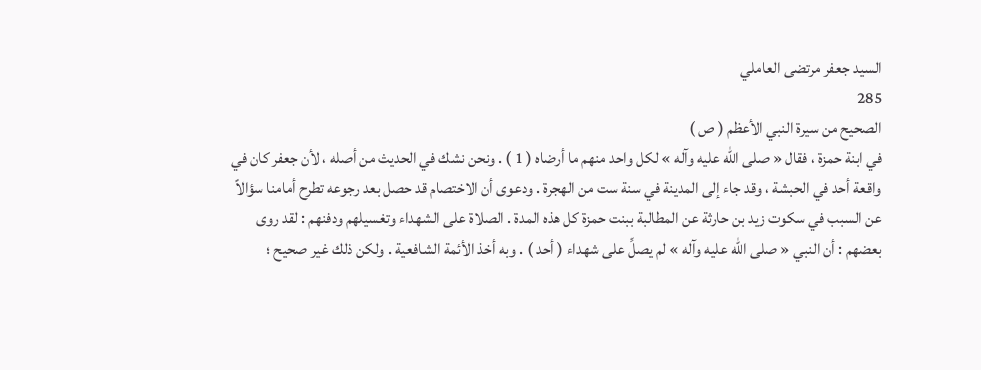السيد جعفر مرتضى العاملي
285
الصحيح من سيرة النبي الأعظم ( ص )
في ابنة حمزة ، فقال « صلى الله عليه وآله » لكل واحد منهم ما أرضاه ( 1 ) . ونحن نشك في الحديث من أصله ، لأن جعفر كان في واقعة أحد في الحبشة ، وقد جاء إلى المدينة في سنة ست من الهجرة . ودعوى أن الاختصام قد حصل بعد رجوعه تطرح أمامنا سؤالاً عن السبب في سكوت زيد بن حارثة عن المطالبة ببنت حمزة كل هذه المدة . الصلاة على الشهداء وتغسيلهم ودفنهم : لقد روى بعضهم : أن النبي « صلى الله عليه وآله » لم يصلِّ على شهداء ( أحد ) . وبه أخذ الأئمة الشافعية . ولكن ذلك غير صحيح ؛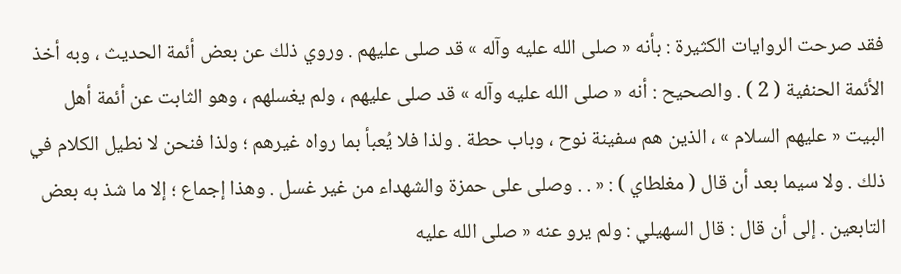فقد صرحت الروايات الكثيرة : بأنه « صلى الله عليه وآله » قد صلى عليهم . وروي ذلك عن بعض أئمة الحديث ، وبه أخذ الأئمة الحنفية ( 2 ) . والصحيح : أنه « صلى الله عليه وآله » قد صلى عليهم ، ولم يغسلهم ، وهو الثابت عن أئمة أهل البيت « عليهم السلام » ، الذين هم سفينة نوح ، وباب حطة . ولذا فلا يُعبأ بما رواه غيرهم ؛ ولذا فنحن لا نطيل الكلام في ذلك . ولا سيما بعد أن قال ( مغلطاي ) : « . . وصلى على حمزة والشهداء من غير غسل . وهذا إجماع ؛ إلا ما شذ به بعض التابعين . إلى أن قال : قال السهيلي : ولم يرو عنه « صلى الله عليه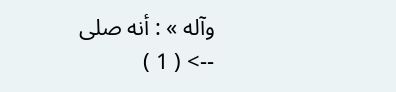وآله » : أنه صلى
--> ( 1 )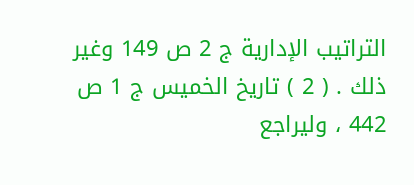التراتيب الإدارية ج 2 ص 149 وغير ذلك . ( 2 ) تاريخ الخميس ج 1 ص 442 ، وليراجع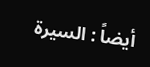أيضاً : السيرة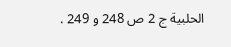الحلبية ج 2 ص 248 و 249 .